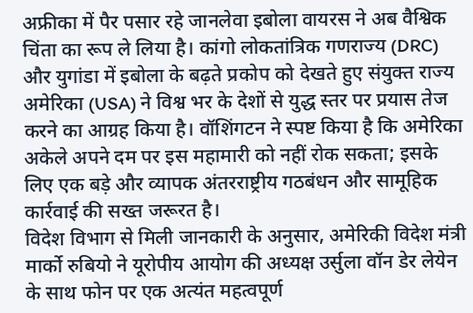अफ्रीका में पैर पसार रहे जानलेवा इबोला वायरस ने अब वैश्विक चिंता का रूप ले लिया है। कांगो लोकतांत्रिक गणराज्य (DRC) और युगांडा में इबोला के बढ़ते प्रकोप को देखते हुए संयुक्त राज्य अमेरिका (USA) ने विश्व भर के देशों से युद्ध स्तर पर प्रयास तेज करने का आग्रह किया है। वॉशिंगटन ने स्पष्ट किया है कि अमेरिका अकेले अपने दम पर इस महामारी को नहीं रोक सकता; इसके लिए एक बड़े और व्यापक अंतरराष्ट्रीय गठबंधन और सामूहिक कार्रवाई की सख्त जरूरत है।
विदेश विभाग से मिली जानकारी के अनुसार, अमेरिकी विदेश मंत्री मार्को रुबियो ने यूरोपीय आयोग की अध्यक्ष उर्सुला वॉन डेर लेयेन के साथ फोन पर एक अत्यंत महत्वपूर्ण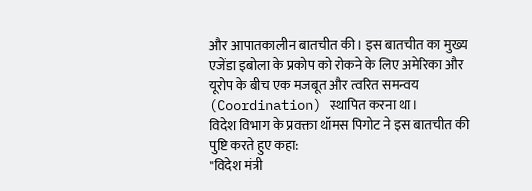और आपातकालीन बातचीत की। इस बातचीत का मुख्य एजेंडा इबोला के प्रकोप को रोकने के लिए अमेरिका और यूरोप के बीच एक मजबूत और त्वरित समन्वय (Coordination) स्थापित करना था।
विदेश विभाग के प्रवक्ता थॉमस पिगोट ने इस बातचीत की पुष्टि करते हुए कहा:
"विदेश मंत्री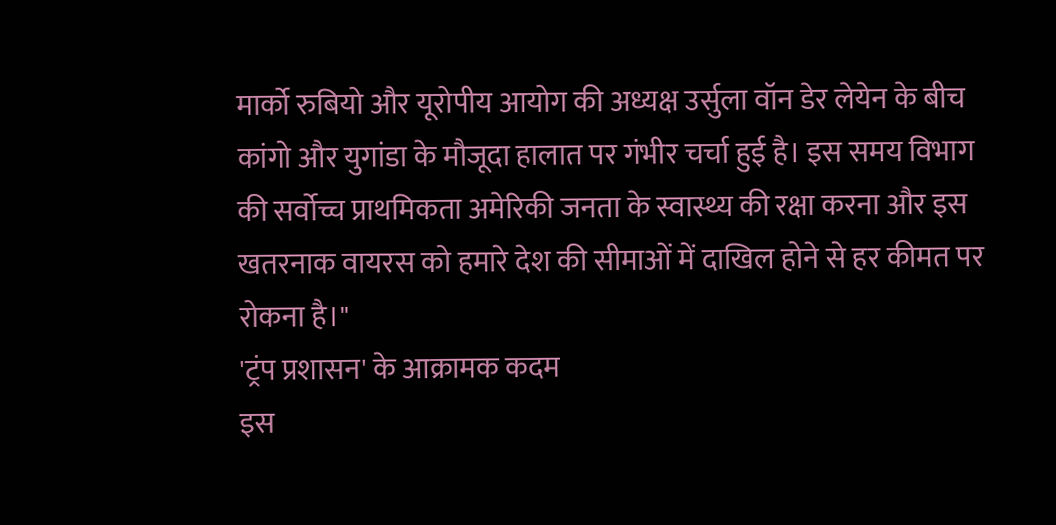मार्को रुबियो और यूरोपीय आयोग की अध्यक्ष उर्सुला वॉन डेर लेयेन के बीच कांगो और युगांडा के मौजूदा हालात पर गंभीर चर्चा हुई है। इस समय विभाग की सर्वोच्च प्राथमिकता अमेरिकी जनता के स्वास्थ्य की रक्षा करना और इस खतरनाक वायरस को हमारे देश की सीमाओं में दाखिल होने से हर कीमत पर रोकना है।"
'ट्रंप प्रशासन' के आक्रामक कदम
इस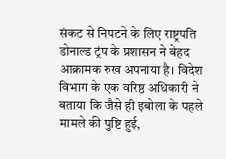संकट से निपटने के लिए राष्ट्रपति डोनाल्ड ट्रंप के प्रशासन ने बेहद आक्रामक रुख अपनाया है। विदेश विभाग के एक वरिष्ठ अधिकारी ने बताया कि जैसे ही इबोला के पहले मामले की पुष्टि हुई,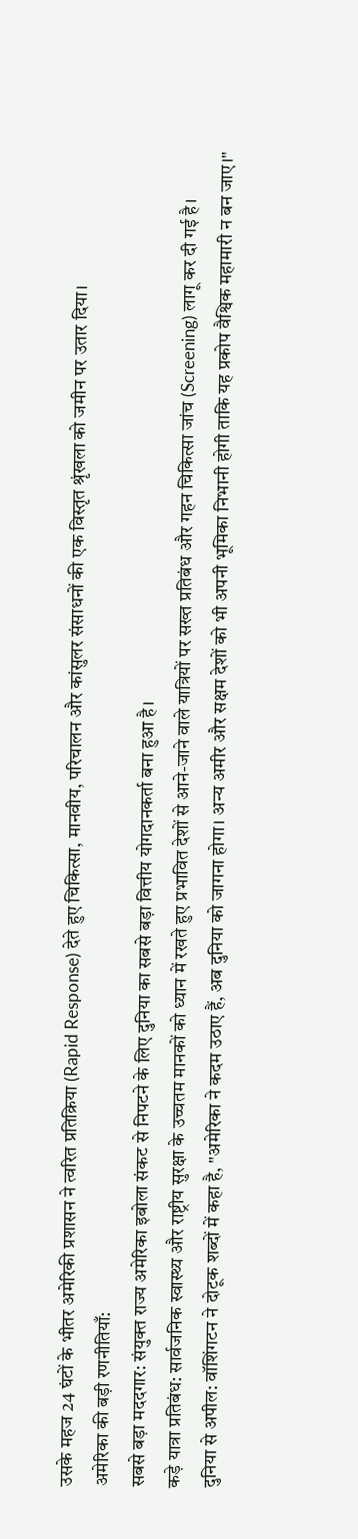उसके महज 24 घंटों के भीतर अमेरिकी प्रशासन ने त्वरित प्रतिक्रिया (Rapid Response) देते हुए चिकित्सा, मानवीय, परिचालन और कांसुलर संसाधनों की एक विस्तृत श्रृंखला को जमीन पर उतार दिया।
अमेरिका की बड़ी रणनीतियाँ:
सबसे बड़ा मददगार: संयुक्त राज्य अमेरिका इबोला संकट से निपटने के लिए दुनिया का सबसे बड़ा वित्तीय योगदानकर्ता बना हुआ है।
कड़े यात्रा प्रतिबंध: सार्वजनिक स्वास्थ्य और राष्ट्रीय सुरक्षा के उच्चतम मानकों को ध्यान में रखते हुए प्रभावित देशों से आने-जाने वाले यात्रियों पर सख्त प्रतिबंध और गहन चिकित्सा जांच (Screening) लागू कर दी गई है।
दुनिया से अपील: वॉशिंगटन ने दोटूक शब्दों में कहा है, "अमेरिका ने कदम उठाए हैं, अब दुनिया को जागना होगा। अन्य अमीर और सक्षम देशों को भी अपनी भूमिका निभानी होगी ताकि यह प्रकोप वैश्विक महामारी न बन जाए।"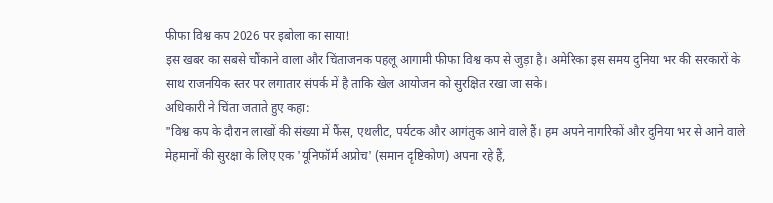फीफा विश्व कप 2026 पर इबोला का साया!
इस खबर का सबसे चौंकाने वाला और चिंताजनक पहलू आगामी फीफा विश्व कप से जुड़ा है। अमेरिका इस समय दुनिया भर की सरकारों के साथ राजनयिक स्तर पर लगातार संपर्क में है ताकि खेल आयोजन को सुरक्षित रखा जा सके।
अधिकारी ने चिंता जताते हुए कहा:
"विश्व कप के दौरान लाखों की संख्या में फैंस, एथलीट, पर्यटक और आगंतुक आने वाले हैं। हम अपने नागरिकों और दुनिया भर से आने वाले मेहमानों की सुरक्षा के लिए एक 'यूनिफॉर्म अप्रोच' (समान दृष्टिकोण) अपना रहे हैं,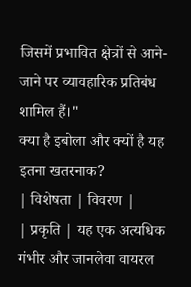जिसमें प्रभावित क्षेत्रों से आने-जाने पर व्यावहारिक प्रतिबंध शामिल हैं।"
क्या है इबोला और क्यों है यह इतना खतरनाक?
| विशेषता | विवरण |
| प्रकृति | यह एक अत्यधिक गंभीर और जानलेवा वायरल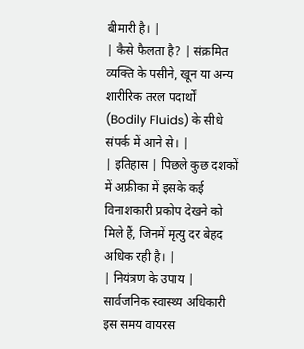बीमारी है। |
| कैसे फैलता है? | संक्रमित व्यक्ति के पसीने, खून या अन्य शारीरिक तरल पदार्थों (Bodily Fluids) के सीधे संपर्क में आने से। |
| इतिहास | पिछले कुछ दशकों में अफ्रीका में इसके कई विनाशकारी प्रकोप देखने को मिले हैं, जिनमें मृत्यु दर बेहद अधिक रही है। |
| नियंत्रण के उपाय | सार्वजनिक स्वास्थ्य अधिकारी इस समय वायरस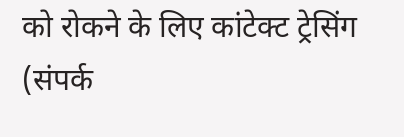को रोकने के लिए कांटेक्ट ट्रेसिंग (संपर्क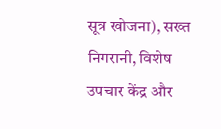सूत्र खोजना), सख्त निगरानी, विशेष उपचार केंद्र और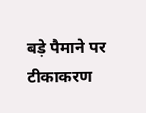बड़े पैमाने पर टीकाकरण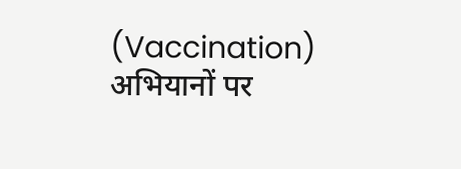(Vaccination) अभियानों पर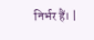निर्भर हैं। |